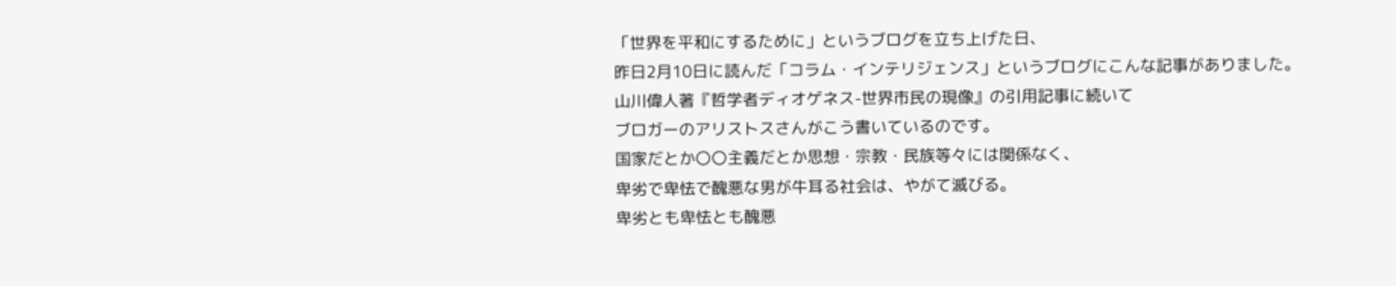「世界を平和にするために」というブログを立ち上げた日、
昨日2月10日に読んだ「コラム・インテリジェンス」というブログにこんな記事がありました。
山川偉人著『哲学者ディオゲネス-世界市民の現像』の引用記事に続いて
ブロガーのアリストスさんがこう書いているのです。
国家だとか〇〇主義だとか思想・宗教・民族等々には関係なく、
卑劣で卑怯で醜悪な男が牛耳る社会は、やがて滅びる。
卑劣とも卑怯とも醜悪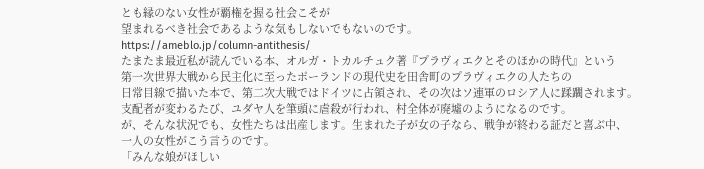とも縁のない女性が覇権を握る社会こそが
望まれるべき社会であるような気もしないでもないのです。
https://ameblo.jp/column-antithesis/
たまたま最近私が読んでいる本、オルガ・トカルチュク著『プラヴィエクとそのほかの時代』という
第一次世界大戦から民主化に至ったポーランドの現代史を田舎町のプラヴィエクの人たちの
日常目線で描いた本で、第二次大戦ではドイツに占領され、その次はソ連軍のロシア人に蹂躙されます。
支配者が変わるたび、ユダヤ人を筆頭に虐殺が行われ、村全体が廃墟のようになるのです。
が、そんな状況でも、女性たちは出産します。生まれた子が女の子なら、戦争が終わる証だと喜ぶ中、
一人の女性がこう言うのです。
「みんな娘がほしい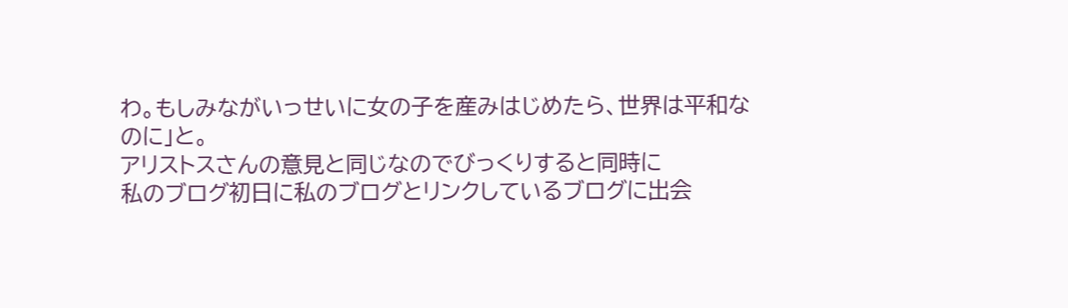わ。もしみながいっせいに女の子を産みはじめたら、世界は平和なのに」と。
アリストスさんの意見と同じなのでびっくりすると同時に
私のブログ初日に私のブログとリンクしているブログに出会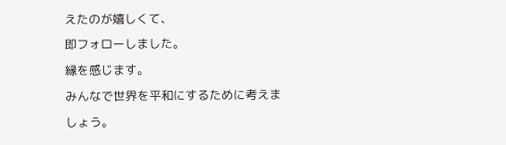えたのが嬉しくて、
即フォローしました。
縁を感じます。
みんなで世界を平和にするために考えましょう。